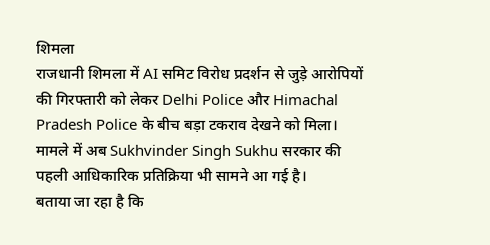शिमला
राजधानी शिमला में AI समिट विरोध प्रदर्शन से जुड़े आरोपियों की गिरफ्तारी को लेकर Delhi Police और Himachal Pradesh Police के बीच बड़ा टकराव देखने को मिला। मामले में अब Sukhvinder Singh Sukhu सरकार की पहली आधिकारिक प्रतिक्रिया भी सामने आ गई है।
बताया जा रहा है कि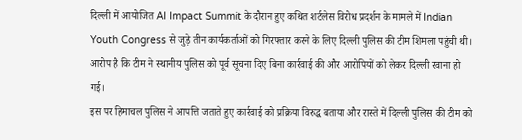दिल्ली में आयोजित AI Impact Summit के दौरान हुए कथित शर्टलेस विरोध प्रदर्शन के मामले में Indian Youth Congress से जुड़े तीन कार्यकर्ताओं को गिरफ्तार करने के लिए दिल्ली पुलिस की टीम शिमला पहुंची थी। आरोप है कि टीम ने स्थानीय पुलिस को पूर्व सूचना दिए बिना कार्रवाई की और आरोपियों को लेकर दिल्ली रवाना हो गई।
इस पर हिमाचल पुलिस ने आपत्ति जताते हुए कार्रवाई को प्रक्रिया विरुद्ध बताया और रास्ते में दिल्ली पुलिस की टीम को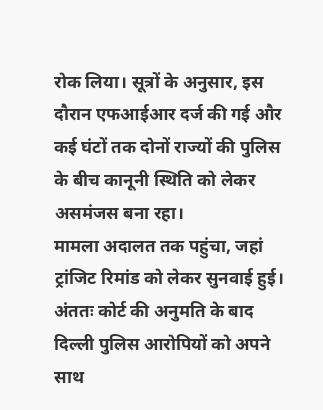रोक लिया। सूत्रों के अनुसार, इस दौरान एफआईआर दर्ज की गई और कई घंटों तक दोनों राज्यों की पुलिस के बीच कानूनी स्थिति को लेकर असमंजस बना रहा।
मामला अदालत तक पहुंचा, जहां ट्रांजिट रिमांड को लेकर सुनवाई हुई। अंततः कोर्ट की अनुमति के बाद दिल्ली पुलिस आरोपियों को अपने साथ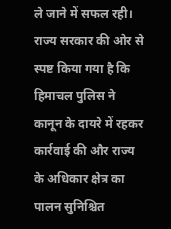ले जाने में सफल रही।
राज्य सरकार की ओर से स्पष्ट किया गया है कि हिमाचल पुलिस ने कानून के दायरे में रहकर कार्रवाई की और राज्य के अधिकार क्षेत्र का पालन सुनिश्चित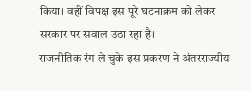किया। वहीं विपक्ष इस पूरे घटनाक्रम को लेकर सरकार पर सवाल उठा रहा है।
राजनीतिक रंग ले चुके इस प्रकरण ने अंतरराज्यीय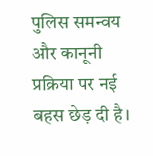पुलिस समन्वय और कानूनी प्रक्रिया पर नई बहस छेड़ दी है।